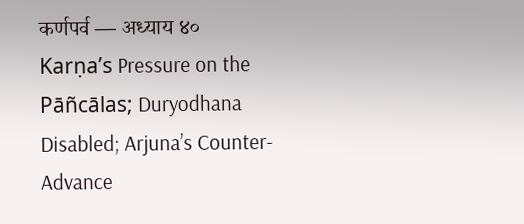कर्णपर्व — अध्याय ४०
Karṇa’s Pressure on the Pāñcālas; Duryodhana Disabled; Arjuna’s Counter-Advance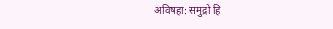अविषहा: समुद्रो हि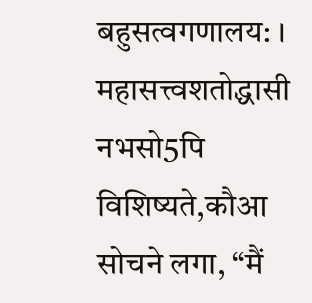बहुसत्वगणालय: । महासत्त्वशतोद्धासी नभसो5पि विशिष्यते,कौआ सोचने लगा, “मैं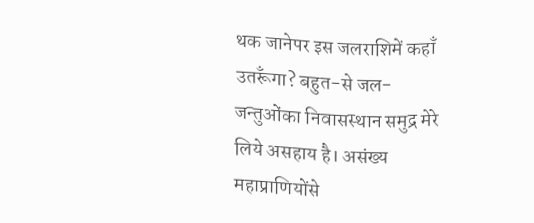थक जानेपर इस जलराशिमें कहाँ उतरूँगा? बहुत-से जल- जन्तुओंका निवासस्थान समुद्र मेरे लिये असहाय है। असंख्य महाप्राणियोंसे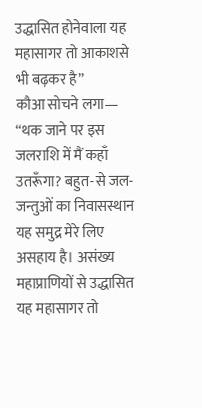उद्धासित होनेवाला यह महासागर तो आकाशसे भी बढ़कर है”
कौआ सोचने लगा— “थक जाने पर इस जलराशि में मैं कहाँ उतरूँगा? बहुत-से जल-जन्तुओं का निवासस्थान यह समुद्र मेरे लिए असहाय है। असंख्य महाप्राणियों से उद्धासित यह महासागर तो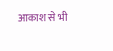आकाश से भी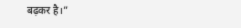बढ़कर है।”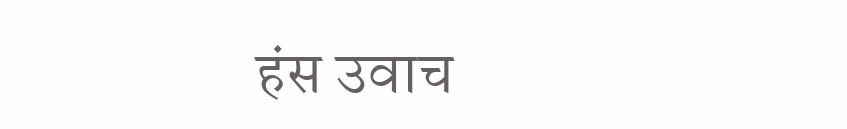हंस उवाच